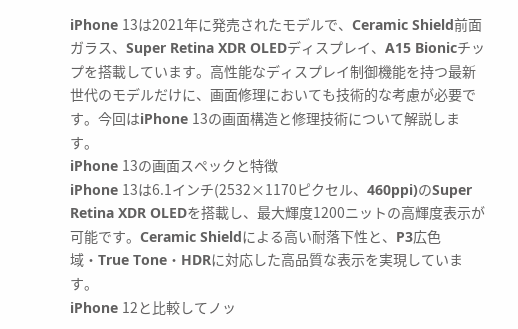iPhone 13は2021年に発売されたモデルで、Ceramic Shield前面ガラス、Super Retina XDR OLEDディスプレイ、A15 Bionicチップを搭載しています。高性能なディスプレイ制御機能を持つ最新世代のモデルだけに、画面修理においても技術的な考慮が必要です。今回はiPhone 13の画面構造と修理技術について解説します。
iPhone 13の画面スペックと特徴
iPhone 13は6.1インチ(2532×1170ピクセル、460ppi)のSuper Retina XDR OLEDを搭載し、最大輝度1200ニットの高輝度表示が可能です。Ceramic Shieldによる高い耐落下性と、P3広色域・True Tone・HDRに対応した高品質な表示を実現しています。
iPhone 12と比較してノッ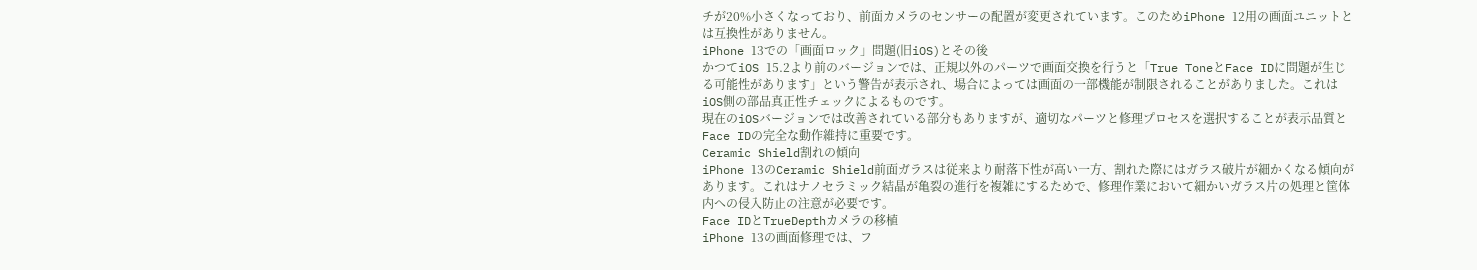チが20%小さくなっており、前面カメラのセンサーの配置が変更されています。このためiPhone 12用の画面ユニットとは互換性がありません。
iPhone 13での「画面ロック」問題(旧iOS)とその後
かつてiOS 15.2より前のバージョンでは、正規以外のパーツで画面交換を行うと「True ToneとFace IDに問題が生じる可能性があります」という警告が表示され、場合によっては画面の一部機能が制限されることがありました。これはiOS側の部品真正性チェックによるものです。
現在のiOSバージョンでは改善されている部分もありますが、適切なパーツと修理プロセスを選択することが表示品質とFace IDの完全な動作維持に重要です。
Ceramic Shield割れの傾向
iPhone 13のCeramic Shield前面ガラスは従来より耐落下性が高い一方、割れた際にはガラス破片が細かくなる傾向があります。これはナノセラミック結晶が亀裂の進行を複雑にするためで、修理作業において細かいガラス片の処理と筐体内への侵入防止の注意が必要です。
Face IDとTrueDepthカメラの移植
iPhone 13の画面修理では、フ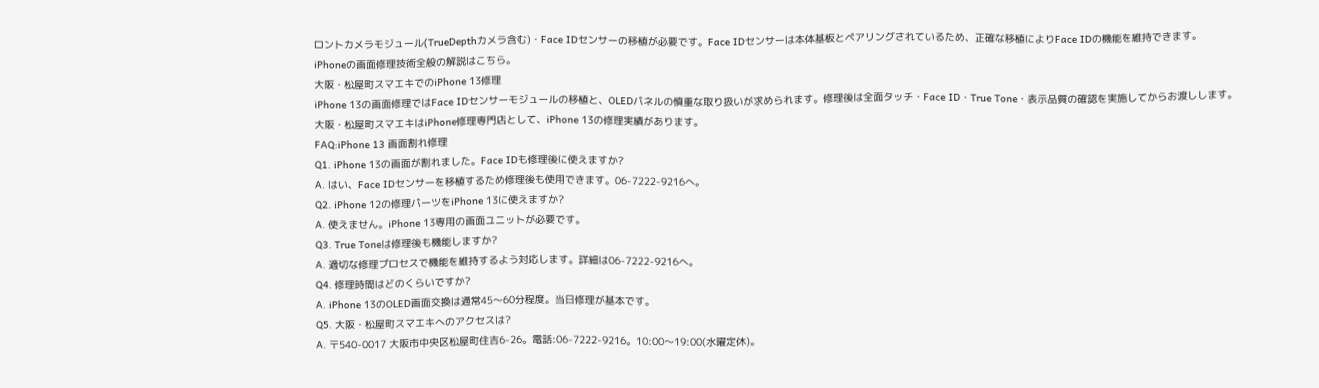ロントカメラモジュール(TrueDepthカメラ含む)・Face IDセンサーの移植が必要です。Face IDセンサーは本体基板とペアリングされているため、正確な移植によりFace IDの機能を維持できます。
iPhoneの画面修理技術全般の解説はこちら。
大阪・松屋町スマエキでのiPhone 13修理
iPhone 13の画面修理ではFace IDセンサーモジュールの移植と、OLEDパネルの慎重な取り扱いが求められます。修理後は全面タッチ・Face ID・True Tone・表示品質の確認を実施してからお渡しします。
大阪・松屋町スマエキはiPhone修理専門店として、iPhone 13の修理実績があります。
FAQ:iPhone 13 画面割れ修理
Q1. iPhone 13の画面が割れました。Face IDも修理後に使えますか?
A. はい、Face IDセンサーを移植するため修理後も使用できます。06-7222-9216へ。
Q2. iPhone 12の修理パーツをiPhone 13に使えますか?
A. 使えません。iPhone 13専用の画面ユニットが必要です。
Q3. True Toneは修理後も機能しますか?
A. 適切な修理プロセスで機能を維持するよう対応します。詳細は06-7222-9216へ。
Q4. 修理時間はどのくらいですか?
A. iPhone 13のOLED画面交換は通常45〜60分程度。当日修理が基本です。
Q5. 大阪・松屋町スマエキへのアクセスは?
A. 〒540-0017 大阪市中央区松屋町住吉6-26。電話:06-7222-9216。10:00〜19:00(水曜定休)。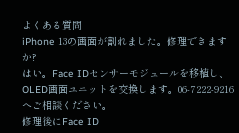よくある質問
iPhone 13の画面が割れました。修理できますか?
はい。Face IDセンサーモジュールを移植し、OLED画面ユニットを交換します。06-7222-9216へご相談ください。
修理後にFace ID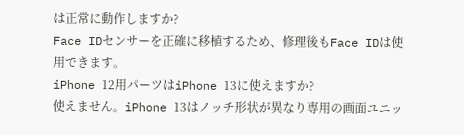は正常に動作しますか?
Face IDセンサーを正確に移植するため、修理後もFace IDは使用できます。
iPhone 12用パーツはiPhone 13に使えますか?
使えません。iPhone 13はノッチ形状が異なり専用の画面ユニッ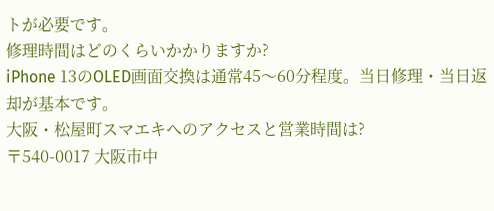トが必要です。
修理時間はどのくらいかかりますか?
iPhone 13のOLED画面交換は通常45〜60分程度。当日修理・当日返却が基本です。
大阪・松屋町スマエキへのアクセスと営業時間は?
〒540-0017 大阪市中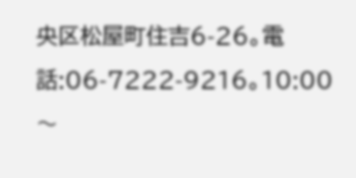央区松屋町住吉6-26。電話:06-7222-9216。10:00〜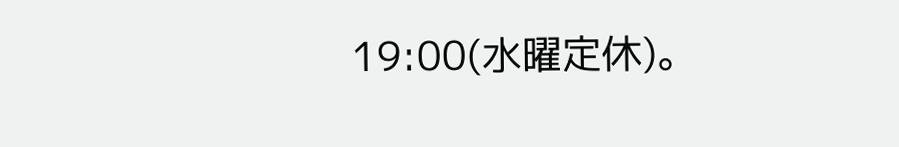19:00(水曜定休)。